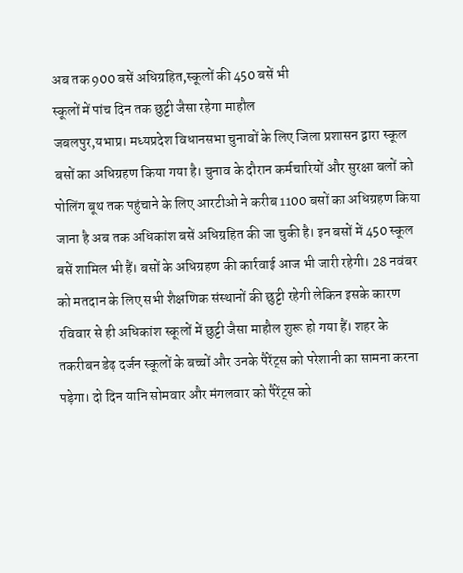अब तक 900 बसें अधिग्रहित,स्कूलों की 450 बसें भी
स्कूलों में पांच दिन तक छुट्टी जैसा रहेगा माहौल
जबलपुर,यभाप्र। मध्यप्रदेश विधानसभा चुनावों के लिए जिला प्रशासन द्वारा स्कूल बसों का अधिग्रहण किया गया है। चुनाव के दौरान कर्मचारियों और सुरक्षा बलों को पोलिंग बूथ तक पहुंचाने के लिए आरटीओ ने करीब 1100 बसों का अधिग्रहण किया जाना है अब तक अधिकांश बसें अधिग्रहित की जा चुकी है। इन बसों में 450 स्कूल बसें शामिल भी हैं। बसों के अधिग्रहण की कार्रवाई आज भी जारी रहेगी। 28 नवंबर को मतदान के लिए सभी शैक्षणिक संस्थानों की छुट्टी रहेगी लेकिन इसके कारण रविवार से ही अधिकांश स्कूलों में छुट्टी जैसा माहौल शुरू हो गया हैं। शहर के तकरीबन डेढ़ दर्जन स्कूलों के बच्चों और उनके पैरेंट्स को परेशानी का सामना करना पड़ेगा। दो दिन यानि सोमवार और मंगलवार को पैरेंट्स को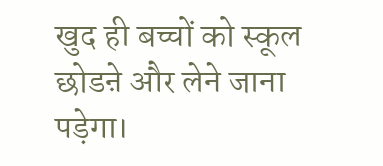खुद ही बच्चों को स्कूल छोडऩे और लेने जाना पड़ेगा।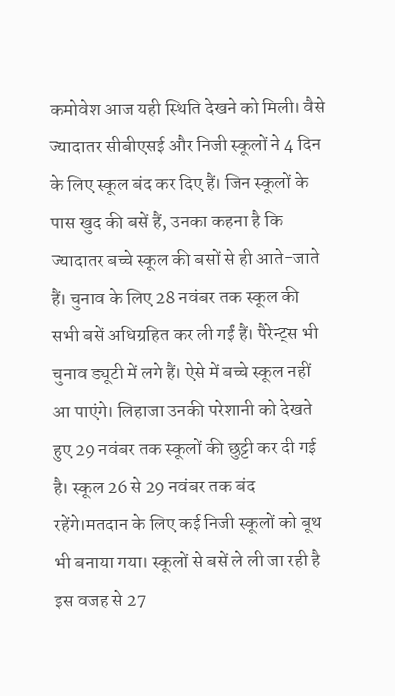कमोवेश आज यही स्थिति देखने को मिली। वैसे ज्यादातर सीबीएसई और निजी स्कूलों ने 4 दिन के लिए स्कूल बंद कर दिए हैं। जिन स्कूलों के पास खुद की बसें हैं, उनका कहना है कि ज्यादातर बच्चे स्कूल की बसों से ही आते-जाते हैं। चुनाव के लिए 28 नवंबर तक स्कूल की सभी बसें अधिग्रहित कर ली गईं हैं। पैरेन्ट्स भी चुनाव ड्यूटी में लगे हैं। ऐसे में बच्चे स्कूल नहीं आ पाएंगे। लिहाजा उनकी परेशानी को देखते हुए 29 नवंबर तक स्कूलों की छुट्टी कर दी गई है। स्कूल 26 से 29 नवंबर तक बंद रहेंगे।मतदान के लिए कई निजी स्कूलों को बूथ भी बनाया गया। स्कूलों से बसें ले ली जा रही है इस वजह से 27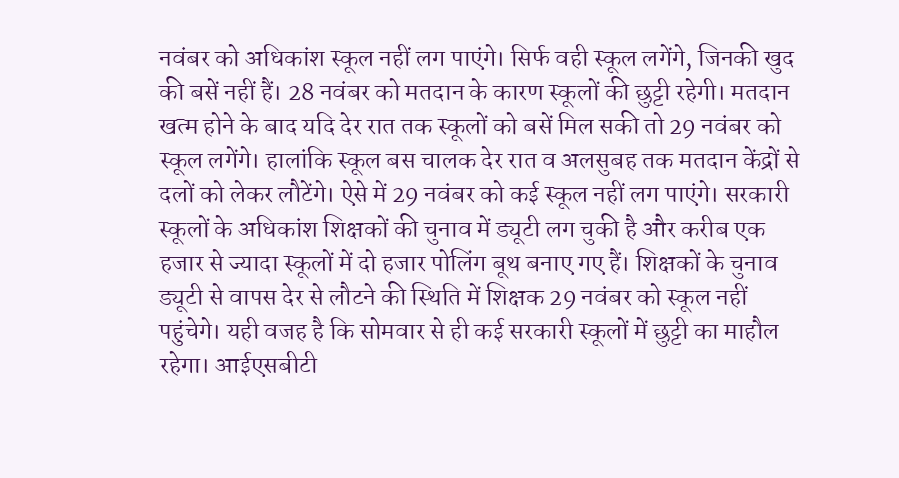नवंबर को अधिकांश स्कूल नहीं लग पाएंगे। सिर्फ वही स्कूल लगेंगे, जिनकी खुद की बसें नहीं हैं। 28 नवंबर को मतदान के कारण स्कूलों की छुट्टी रहेगी। मतदान खत्म होने के बाद यदि देर रात तक स्कूलों को बसें मिल सकी तो 29 नवंबर को स्कूल लगेंगे। हालांकि स्कूल बस चालक देर रात व अलसुबह तक मतदान केंद्रों से दलों को लेकर लौटेंगे। ऐसे में 29 नवंबर को कई स्कूल नहीं लग पाएंगे। सरकारी स्कूलों के अधिकांश शिक्षकों की चुनाव में ड्यूटी लग चुकी है और करीब एक हजार से ज्यादा स्कूलों में दो हजार पोलिंग बूथ बनाए गए हैं। शिक्षकों के चुनाव ड्यूटी से वापस देर से लौटने की स्थिति में शिक्षक 29 नवंबर को स्कूल नहीं पहुंचेगे। यही वजह है कि सोमवार से ही कई सरकारी स्कूलों में छुट्टी का माहौल रहेगा। आईएसबीटी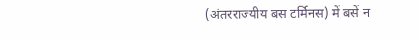(अंतरराज्यीय बस टर्मिनस) में बसें न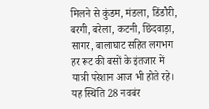मिलने से कुंडम, मंडला, डिंडौरी, बरगी, बरेला, कटनी, छिंदवाड़ा, सागर, बालाघाट सहित लगभग हर रूट की बसों के इंतजार में यात्री परेशान आज भी होते रहे। यह स्थिति 28 नवबंर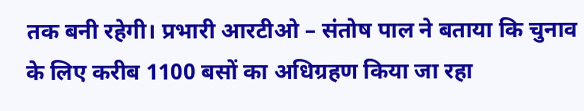तक बनी रहेगी। प्रभारी आरटीओ – संतोष पाल ने बताया कि चुनाव के लिए करीब 1100 बसों का अधिग्रहण किया जा रहा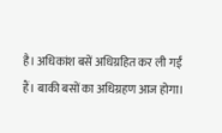है। अधिकांश बसें अधिग्रहित कर ली गईं हैं। बाकी बसों का अधिग्रहण आज होगा।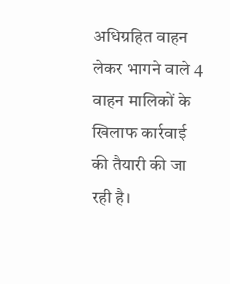अधिग्रहित वाहन लेकर भागने वाले 4 वाहन मालिकों के खिलाफ कार्रवाई की तैयारी की जा रही है।